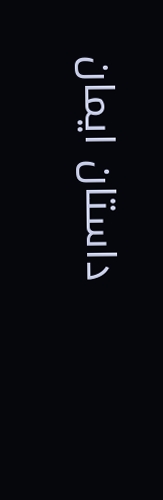داستان ایمان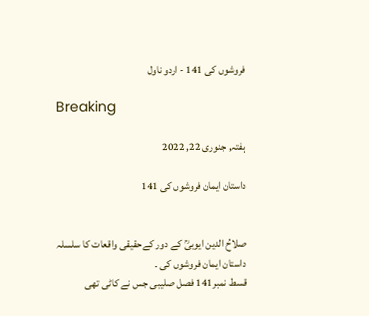فروشوں کی 141 - اردو ناول

Breaking

ہفتہ, جنوری 22, 2022

داستان ایمان فروشوں کی 141


صلاحُ الدین ایوبیؒ کے دور کےحقیقی واقعات کا سلسلہ
داستان ایمان فروشوں کی ۔
قسط نمبر141 فصل صلیبی جس نے کاٹی تھی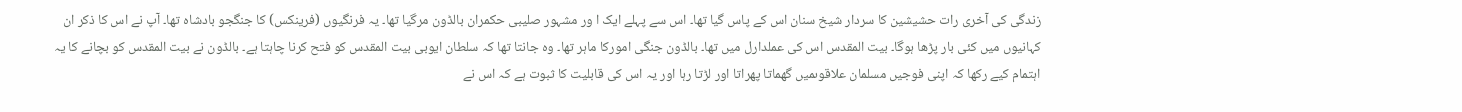زندگی کی آخری رات حشیشین کا سردار شیخ سنان اس کے پاس گیا تھا۔ اس سے پہلے ایک ا ور مشہور صلیبی حکمران بالڈون مرگیا تھا۔ یہ فرنگیوں (فرینکس) کا جنگجو بادشاہ تھا۔ آپ نے اس کا ذکر ان کہانیوں میں کئی بار پڑھا ہوگا۔ بیت المقدس اس کی عملدارل میں تھا۔ بالڈون جنگی امورکا ماہر تھا۔ وہ جانتا تھا کہ سلطان ایوبی بیت المقدس کو فتح کرنا چاہتا ہے۔ بالڈون نے بیت المقدس کو بچانے کا یہ اہتمام کیے رکھا کہ اپنی فوجیں مسلمان علاقوںمیں گھماتا پھراتا اور لڑتا رہا اور یہ اس کی قابلیت کا ثبوت ہے کہ اس نے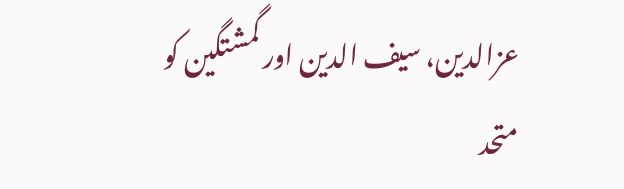عزالدین، سیف الدین اور گمشتگین کو متحد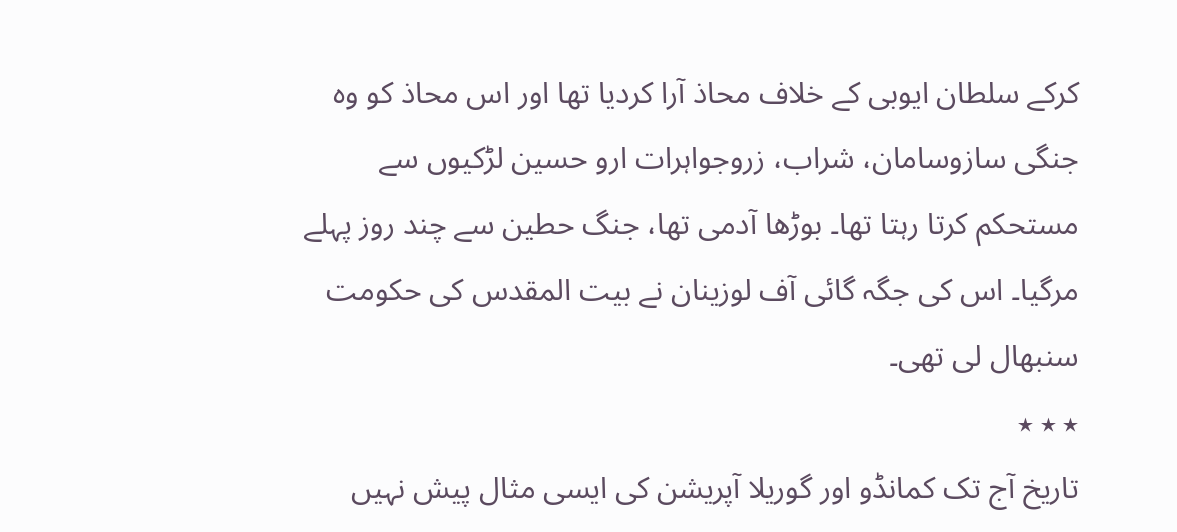کرکے سلطان ایوبی کے خلاف محاذ آرا کردیا تھا اور اس محاذ کو وہ جنگی سازوسامان، شراب، زروجواہرات ارو حسین لڑکیوں سے مستحکم کرتا رہتا تھا۔ بوڑھا آدمی تھا، جنگ حطین سے چند روز پہلے مرگیا۔ اس کی جگہ گائی آف لوزینان نے بیت المقدس کی حکومت سنبھال لی تھی۔
٭ ٭ ٭
تاریخ آج تک کمانڈو اور گوریلا آپریشن کی ایسی مثال پیش نہیں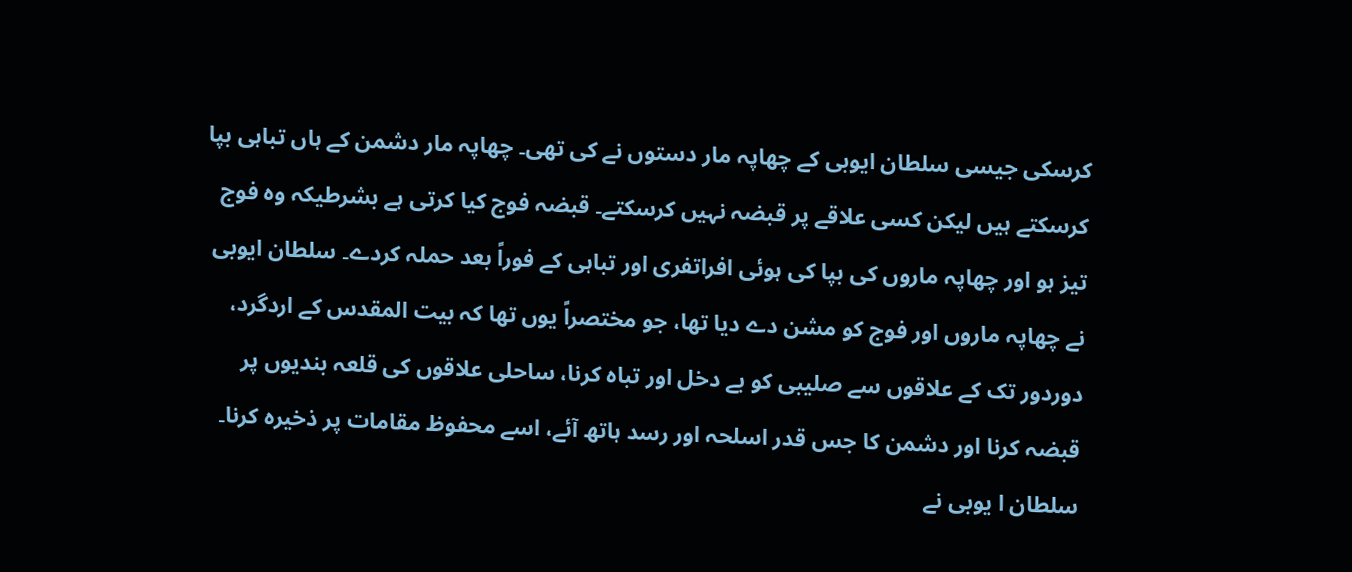کرسکی جیسی سلطان ایوبی کے چھاپہ مار دستوں نے کی تھی۔ چھاپہ مار دشمن کے ہاں تباہی بپا کرسکتے ہیں لیکن کسی علاقے پر قبضہ نہیں کرسکتے۔ قبضہ فوج کیا کرتی ہے بشرطیکہ وہ فوج تیز ہو اور چھاپہ ماروں کی بپا کی ہوئی افراتفری اور تباہی کے فوراً بعد حملہ کردے۔ سلطان ایوبی نے چھاپہ ماروں اور فوج کو مشن دے دیا تھا، جو مختصراً یوں تھا کہ بیت المقدس کے اردگرد، دوردور تک کے علاقوں سے صلیبی کو بے دخل اور تباہ کرنا، ساحلی علاقوں کی قلعہ بندیوں پر قبضہ کرنا اور دشمن کا جس قدر اسلحہ اور رسد ہاتھ آئے، اسے محفوظ مقامات پر ذخیرہ کرنا۔
سلطان ا یوبی نے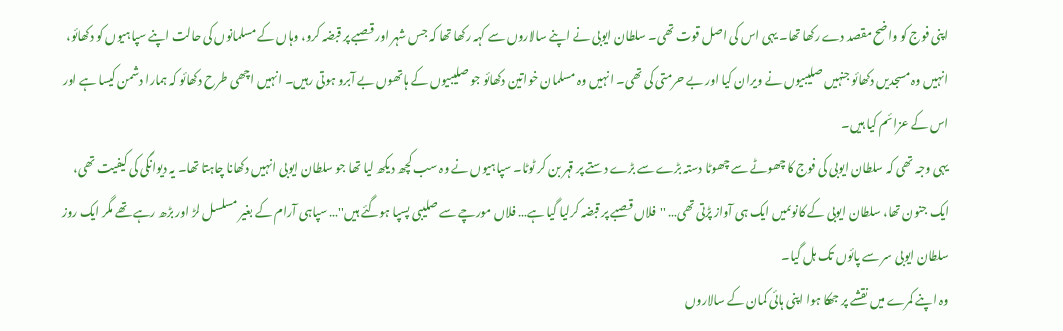اپنی فوج کو واضح مقصد دے رکھا تھا۔ یہی اس کی اصل قوت تھی۔ سلطان ایوبی نے اپنے سالاروں سے کہہ رکھا تھا کہ جس شہر اور قصبے پر قبضہ کرو، وہاں کے مسلمانوں کی حالت اپنے سپاہیوں کو دکھائو، انہیں وہ مسجدیں دکھائو جنہیں صلیبیوں نے ویران کیا اور بے حرمتی کی تھی۔ انہیں وہ مسلمان خواتین دکھائو جو صلیبیوں کے ہاتھوں بے آبرو ہوتی رہیں۔ انہیں اچھی طرح دکھائو کہ ہمارا دشمن کیسا ہے اور اس کے عزائم کیا ہیں۔
یہی وجہ تھی کہ سلطان ایوبی کی فوج کا چھوٹے سے چھوٹا دستہ بڑے سے بڑے دستے پر قہر بن کر ٹوٹا۔ سپاہیوں نے وہ سب کچھ دیکھ لیا تھا جو سلطان ایوبی انہیں دکھانا چاہتا تھا۔ یہ دیوانگی کی کیفیت تھی، ایک جنون تھا، سلطان ایوبی کے کانوںمیں ایک ہی آواز پڑتی تھی… ''فلاں قصبے پر قبضہ کرلیا گیا ہے… فلاں مورچے سے صلیبی پسپا ہوگئے ہیں''… سپاہی آرام کے بغیر مسلسل لڑ اور بڑھ رہے تھے مگر ایک روز سلطان ایوبی سر سے پائوں تک ہل گیا۔
وہ اپنے کمرے میں نقشے پر جھکا ہوا اپنی ہائی کمان کے سالاروں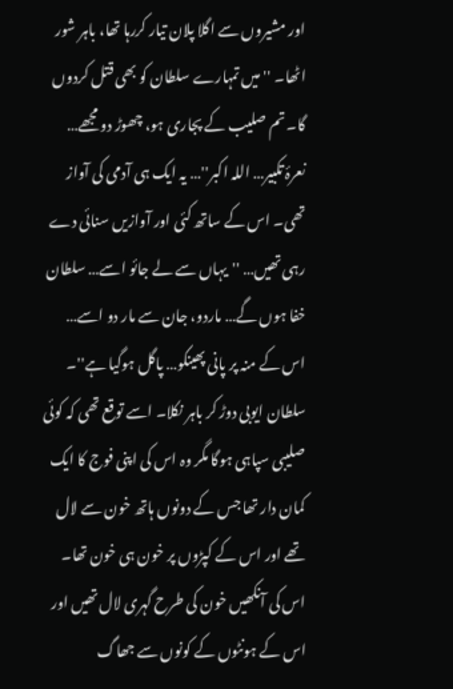اور مشیروں سے اگلا پلان تیار کررہا تھا، باہر شور اٹھا۔ ''میں تمہارے سلطان کو بھی قتل کردوں گا۔ تم صلیب کے پجاری ہو، چھوڑ دو مجھے… نعرۂ تکبیر… اللہ اکبر''… یہ ایک ہی آدمی کی آواز تھی۔ اس کے ساتھ کئی اور آوازیں سنائی دے رہی تھیں… ''یہاں سے لے جائو اسے… سلطان خفا ہوں گے… ماردو، جان سے مار دو اسے… اس کے منہ پر پانی پھینکو… پاگل ہوگیا ہے''۔
سلطان ایوبی دوڑ کر باہر نکلا۔ اسے توقع تھی کہ کوئی صلیبی سپاہی ہوگا مگر وہ اس کی اپنی فوج کا ایک کمان دار تھا جس کے دونوں ہاتھ خون سے لال تھے اور اس کے کپڑوں پر خون ہی خون تھا۔ اس کی آنکھیں خون کی طرح گہری لال تھیں اور اس کے ہونٹوں کے کونوں سے جھاگ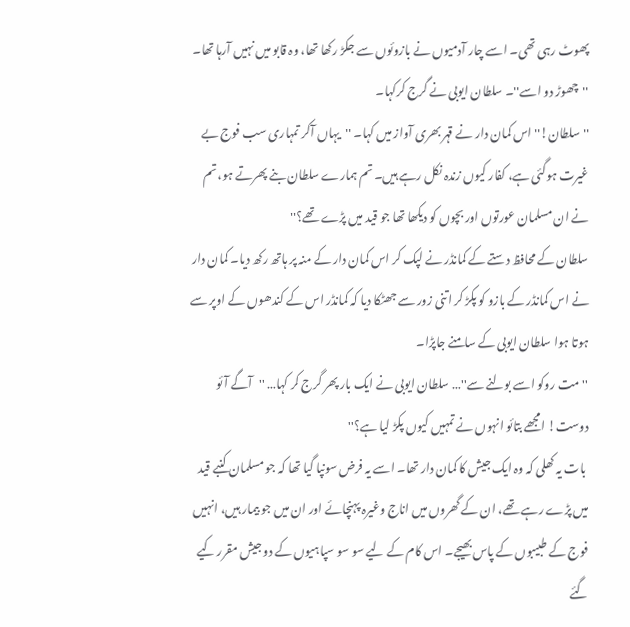پھوٹ رہی تھی۔ اسے چار آدمیوں نے بازوئوں سے جکڑ رکھا تھا، وہ قابو میں نہیں آرہا تھا۔
''چھوڑ دو اسے''۔ سلطان ایوبی نے گرج کرکہا۔
''سلطان!'' اس کمان دار نے قہر بھری آواز میں کہا۔ ''یہاں آکر تمہاری سب فوج بے غیرت ہوگئی ہے، کفار کیوں زندہ نکل رہے ہیں۔ تم ہمارے سلطان بنے پھرتے ہو، تم نے ان مسلمان عورتوں اور بچوں کو دیکھا تھا جو قید میں پڑے تھے؟''
سلطان کے محافظ دستے کے کمانڈر نے لپک کر اس کمان دار کے منہ پر ہاتھ رکھ دیا۔ کمان دار نے اس کمانڈر کے بازو کو پکڑ کر اتنی زور سے جھٹکا دیا کہ کمانڈر اس کے کندھوں کے اوپر سے ہوتا ہوا سلطان ایوبی کے سامنے جاپڑا۔
''مت روکو اسے بولنے سے''… سلطان ایوبی نے ایک بار پھر گرج کر کہا… ''آگے آئو دوست! امجھے بتائو انہوں نے تمہیں کیوں پکڑ لیا ہے؟''
 بات یہ کھلی کہ وہ ایک جیش کا کمان دار تھا۔ اسے یہ فرض سونپا گیا تھا کہ جو مسلمان کنبے قید میں پڑے رہے تھے، ان کے گھروں میں اناج وغیرہ پہنچائے اور ان میں جو بیمار ہیں، انہیں فوج کے طبیبوں کے پاس بھیجے۔ اس کام کے لیے سو سو سپاہیوں کے دو جیش مقرر کیے گئے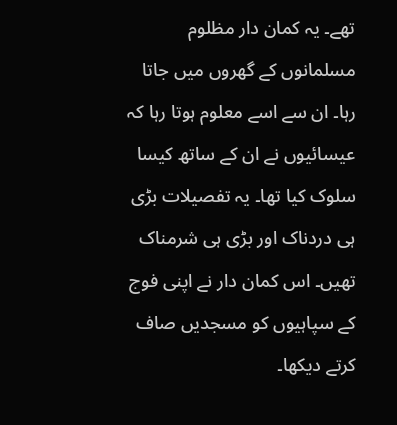تھے۔ یہ کمان دار مظلوم مسلمانوں کے گھروں میں جاتا رہا۔ ان سے اسے معلوم ہوتا رہا کہ عیسائیوں نے ان کے ساتھ کیسا سلوک کیا تھا۔ یہ تفصیلات بڑی ہی دردناک اور بڑی ہی شرمناک تھیں۔ اس کمان دار نے اپنی فوج کے سپاہیوں کو مسجدیں صاف کرتے دیکھا۔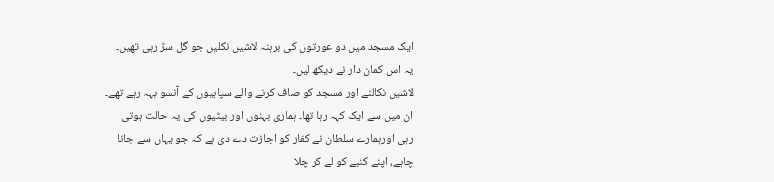ایک مسجد میں دو عورتوں کی برہنہ لاشیں نکلیں جو گل سڑ رہی تھیں۔ یہ اس کمان دار نے دیکھ لیں۔
لاشیں نکالنے اور مسجد کو صاف کرنے والے سپاہیوں کے آنسو بہہ رہے تھے۔ ان میں سے ایک کہہ رہا تھا۔ ہماری بہنوں اور بیٹیوں کی یہ حالت ہوتی رہی اورہمارے سلطان نے کفار کو اجازت دے دی ہے کہ جو یہاں سے جانا چاہے، اپنے کنبے کو لے کر چلا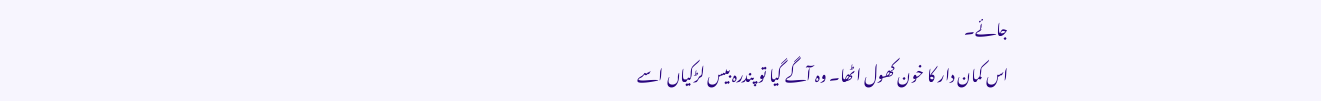جائے۔
اس کمان دار کا خون کھول اٹھا۔ وہ آگے گیا تو پندرہ بیس لڑکیاں اسے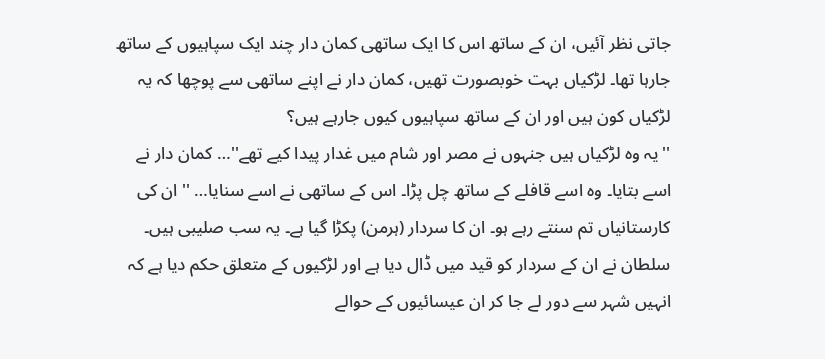جاتی نظر آئیں، ان کے ساتھ اس کا ایک ساتھی کمان دار چند ایک سپاہیوں کے ساتھ جارہا تھا۔ لڑکیاں بہت خوبصورت تھیں، کمان دار نے اپنے ساتھی سے پوچھا کہ یہ لڑکیاں کون ہیں اور ان کے ساتھ سپاہیوں کیوں جارہے ہیں؟
''یہ وہ لڑکیاں ہیں جنہوں نے مصر اور شام میں غدار پیدا کیے تھے''… کمان دار نے اسے بتایا۔ وہ اسے قافلے کے ساتھ چل پڑا۔ اس کے ساتھی نے اسے سنایا… ''ان کی کارستانیاں تم سنتے رہے ہو۔ ان کا سردار (ہرمن) پکڑا گیا ہے۔ یہ سب صلیبی ہیں۔ سلطان نے ان کے سردار کو قید میں ڈال دیا ہے اور لڑکیوں کے متعلق حکم دیا ہے کہ انہیں شہر سے دور لے جا کر ان عیسائیوں کے حوالے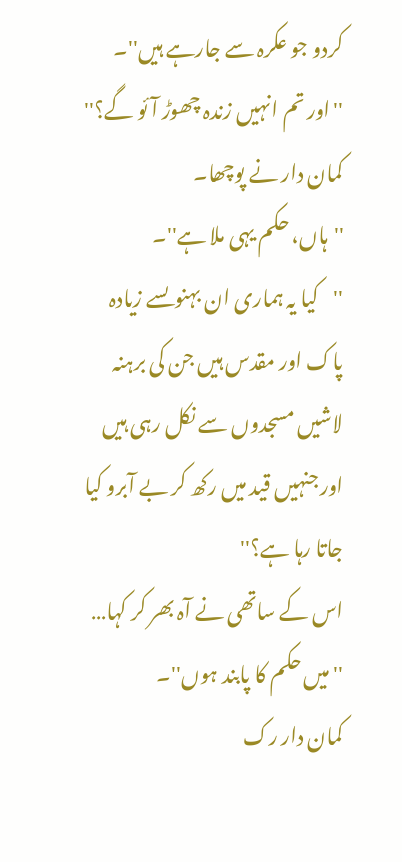کردو جو عکرہ سے جارہے ہیں''۔
''اور تم انہیں زندہ چھوڑ آئو گے؟'' کمان دار نے پوچھا۔
''ہاں، حکم یہی ملا ہے''۔
''کیا یہ ہماری ان بہنوںسے زیادہ پاک اور مقدس ہیں جن کی برہنہ لاشیں مسجدوں سے نکل رہی ہیں اور جنہیں قید میں رکھ کر بے آبرو کیا جاتا رہا ہے؟''
اس کے ساتھی نے آہ بھر کر کہا… ''میں حکم کا پابند ہوں''۔
کمان دار رک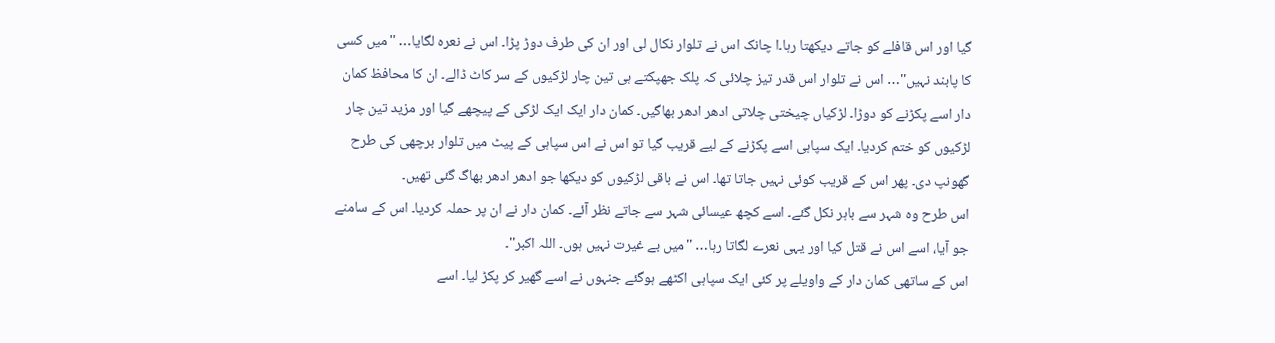گیا اور اس قافلے کو جاتے دیکھتا رہا۔ا چانک اس نے تلوار نکال لی اور ان کی طرف دوڑ پڑا۔ اس نے نعرہ لگایا… ''میں کسی کا پابند نہیں''… اس نے تلوار اس قدر تیز چلائی کہ پلک جھپکتے ہی تین چار لڑکیوں کے سر کاٹ ڈالے۔ ان کا محافظ کمان دار اسے پکڑنے کو دوڑا۔ لڑکیاں چیختی چلاتی ادھر ادھر بھاگیں۔ کمان دار ایک ایک لڑکی کے پیچھے گیا اور مزید تین چار لڑکیوں کو ختم کردیا۔ ایک سپاہی اسے پکڑنے کے لیے قریب گیا تو اس نے اس سپاہی کے پیٹ میں تلوار برچھی کی طرح گھونپ دی۔ پھر اس کے قریب کوئی نہیں جاتا تھا۔ اس نے باقی لڑکیوں کو دیکھا جو ادھر ادھر بھاگ گئی تھیں۔
اس طرح وہ شہر سے باہر نکل گئے۔ اسے کچھ عیسائی شہر سے جاتے نظر آئے۔ کمان دار نے ان پر حملہ کردیا۔ اس کے سامنے جو آیا، اسے اس نے قتل کیا اور یہی نعرے لگاتا رہا… ''میں بے غیرت نہیں ہوں۔ اللہ اکبر''۔
اس کے ساتھی کمان دار کے واویلے پر کئی ایک سپاہی اکٹھے ہوگئے جنہوں نے اسے گھیر کر پکڑ لیا۔ اسے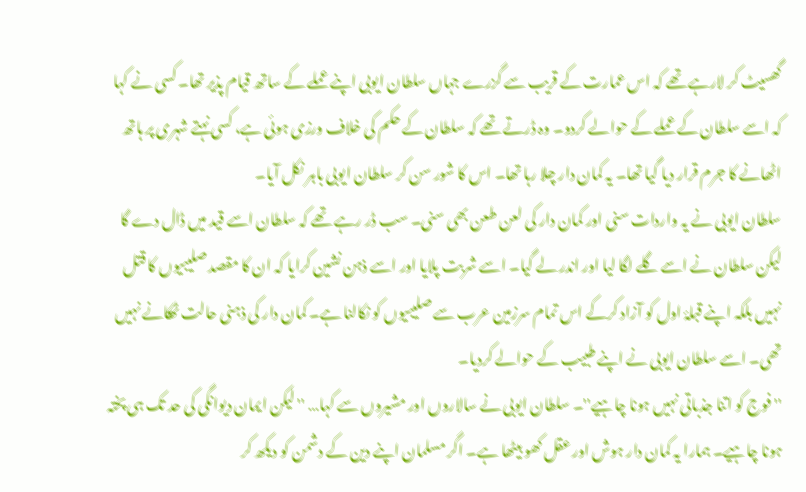گھسیٹ کر لارہے تھے کہ اس عمارت کے قریب سے گزرے جہاں سلطان ایوبی اپنے عملے کے ساتھ قیام پذیر تھا۔ کسی نے کہا کہ اسے سلطان کے عملے کے حوالے کردو۔ وہ ڈرتے تھے کہ سلطان کے حکم کی خلاف ورزی ہوئی ہے، کسی نہتے شہری پر ہاتھ اٹھانے کا جرم قرار دیا گیا تھا۔ یہ کمان دار چلا رہا تھا۔ اس کا شور سن کر سلطان ایوبی باہر نکل آیا۔
سلطان ایوبی نے یہ واردات سنی اور کمان دار کی لعن طعن بھی سنی۔ سب ڈر رہے تھے کہ سلطان اسے قید میں ڈال دے گا لیکن سلطان نے اسے گلے لگا لیا اور اندر لے گیا۔ اسے شربت پلایا اور اسے ذہن نشین کرایا کہ ان کا مقصد صلیبیوں کا قتل نہیں بلکہ اپنے قبلۂ اول کو آزاد کرکے اس تمام سرزمین عرب سے صلیبیوں کو نکالنا ہے۔ کمان دار کی ذہنی حالت ٹھکانے نہیں تھی۔ اسے سلطان ایوبی نے اپنے طبیب کے حوالے کردیا۔
''فوج کو اتنا جذباتی نہیں ہونا چاہیے''۔ سلطان ایوبی نے سالاروں اور مشیروں سے کہا… ''لیکن ایمان دیوانگی کی حد تک ہی پختہ ہونا چاہیے۔ ہمارا یہ کمان دار ہوش اور عقل کھو بیٹھا ہے۔ اگر مسلمان اپنے دین کے دشمن کو دیکھ کر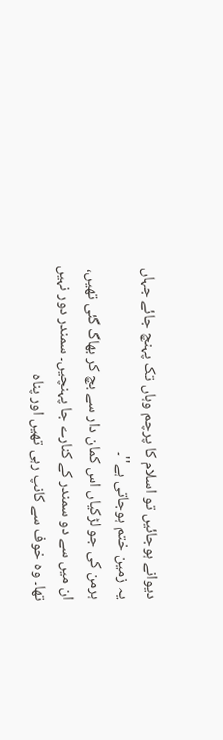دیوانے ہوجائیں تو اسلام کا پرچم وہاں تک پہنچ جائے جہاں یہ زمین ختم ہوجاتی ہے''۔
ہرمن کی جو لڑکیاں اس کمان دار سے بچ کر بھاگ گئی تھیں، ان میں سے دو سمندر کے کنارے جا پہنچیں۔ سمندر دور نہیں تھا۔ وہ خوف سے کانپ رہی تھیں اور پناہ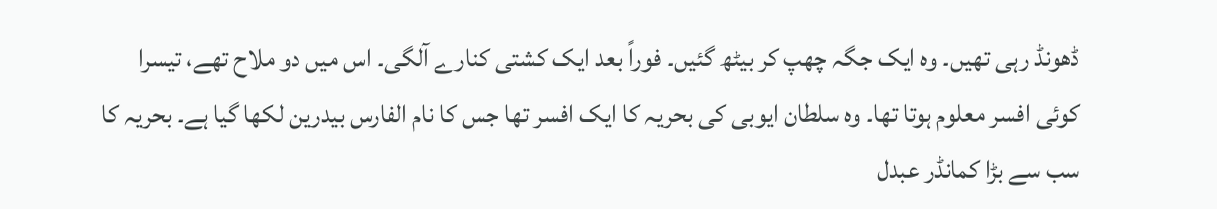ڈھونڈ رہی تھیں۔ وہ ایک جگہ چھپ کر بیٹھ گئیں۔ فوراً بعد ایک کشتی کنارے آلگی۔ اس میں دو ملاح تھے، تیسرا کوئی افسر معلوم ہوتا تھا۔ وہ سلطان ایوبی کی بحریہ کا ایک افسر تھا جس کا نام الفارس بیدرین لکھا گیا ہے۔ بحریہ کا سب سے بڑا کمانڈر عبدل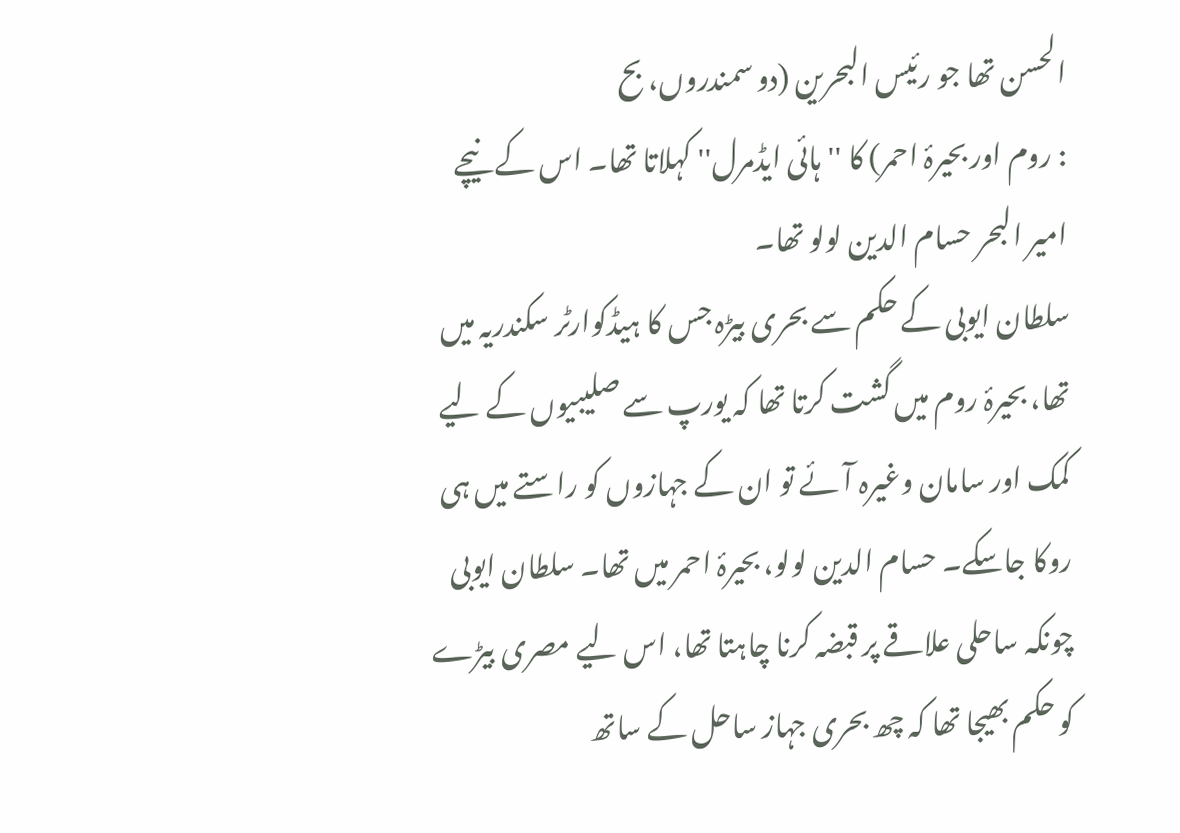الحسن تھا جو رئیس البحرین (دو سمندروں، بح
: روم اور بحیرۂ احمر) کا ''ہائی ایڈمرل'' کہلاتا تھا۔ اس کے نیچے امیر البحر حسام الدین لولو تھا۔
سلطان ایوبی کے حکم سے بحری بیڑہ جس کا ہیڈکوارٹر سکندریہ میں تھا، بحیرۂ روم میں گشت کرتا تھا کہ یورپ سے صلیبیوں کے لیے کمک اور سامان وغیرہ آئے تو ان کے جہازوں کو راستے میں ہی روکا جاسکے۔ حسام الدین لولو، بحیرۂ احمر میں تھا۔ سلطان ایوبی چونکہ ساحلی علاقے پر قبضہ کرنا چاہتا تھا، اس لیے مصری بیڑے کو حکم بھیجا تھا کہ چھ بحری جہاز ساحل کے ساتھ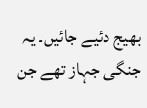بھیج دئیے جائیں۔ یہ جنگی جہاز تھے جن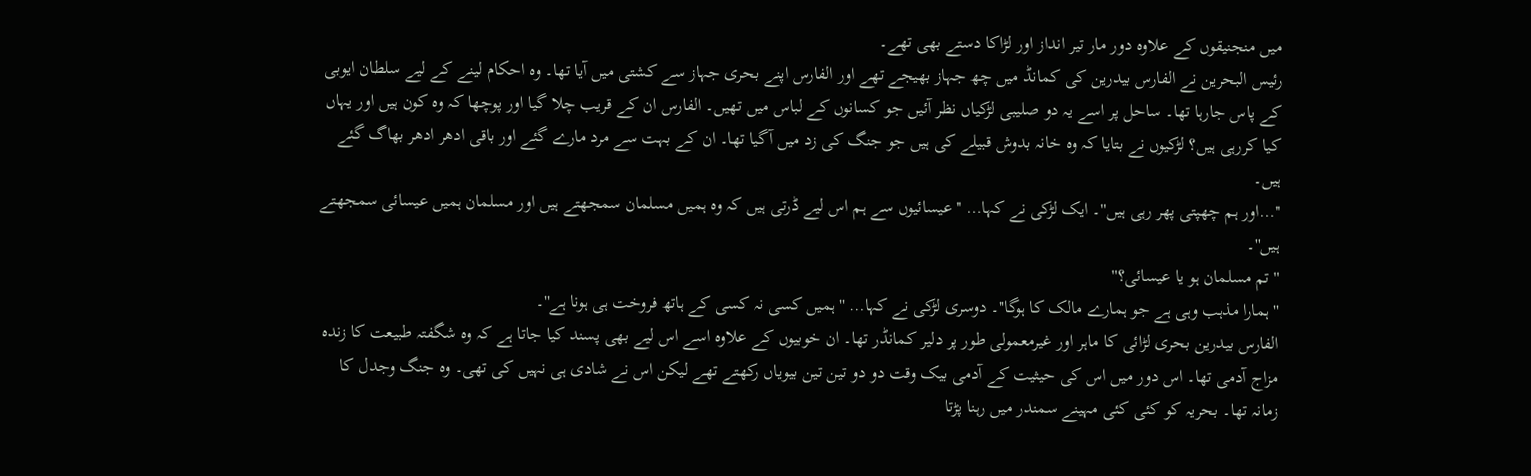میں منجنیقوں کے علاوہ دور مار تیر انداز اور لڑاکا دستے بھی تھے۔
رئیس البحرین نے الفارس بیدرین کی کمانڈ میں چھ جہاز بھیجے تھے اور الفارس اپنے بحری جہاز سے کشتی میں آیا تھا۔ وہ احکام لینے کے لیے سلطان ایوبی کے پاس جارہا تھا۔ ساحل پر اسے یہ دو صلیبی لڑکیاں نظر آئیں جو کسانوں کے لباس میں تھیں۔ الفارس ان کے قریب چلا گیا اور پوچھا کہ وہ کون ہیں اور یہاں کیا کررہی ہیں؟ لڑکیوں نے بتایا کہ وہ خانہ بدوش قبیلے کی ہیں جو جنگ کی زد میں آگیا تھا۔ ان کے بہت سے مرد مارے گئے اور باقی ادھر ادھر بھاگ گئے ہیں۔
''…اور ہم چھپتی پھر رہی ہیں''۔ ایک لڑکی نے کہا… ''عیسائیوں سے ہم اس لیے ڈرتی ہیں کہ وہ ہمیں مسلمان سمجھتے ہیں اور مسلمان ہمیں عیسائی سمجھتے ہیں''۔
''تم مسلمان ہو یا عیسائی؟''
''ہمارا مذہب وہی ہے جو ہمارے مالک کا ہوگا''۔ دوسری لڑکی نے کہا… ''ہمیں کسی نہ کسی کے ہاتھ فروخت ہی ہونا ہے''۔
الفارس بیدرین بحری لڑائی کا ماہر اور غیرمعمولی طور پر دلیر کمانڈر تھا۔ ان خوبیوں کے علاوہ اسے اس لیے بھی پسند کیا جاتا ہے کہ وہ شگفتہ طبیعت کا زندہ مزاج آدمی تھا۔ اس دور میں اس کی حیثیت کے آدمی بیک وقت دو دو تین تین بیویاں رکھتے تھے لیکن اس نے شادی ہی نہیں کی تھی۔ وہ جنگ وجدل کا زمانہ تھا۔ بحریہ کو کئی کئی مہینے سمندر میں رہنا پڑتا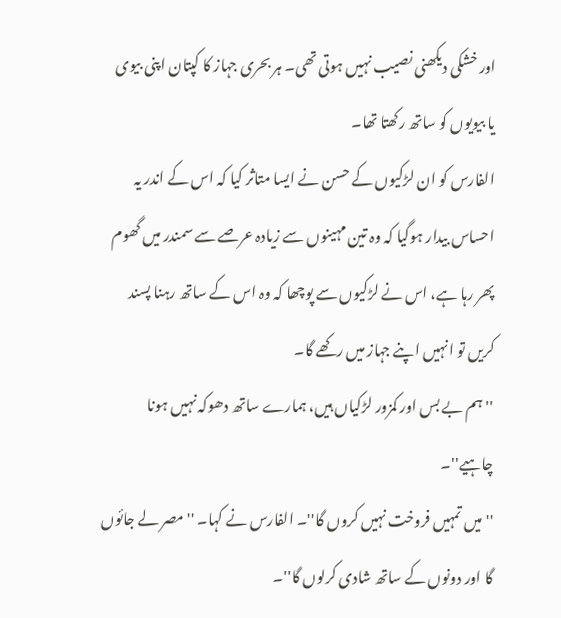اور خشکی دیکھنی نصیب نہیں ہوتی تھی۔ ہر بحری جہاز کا کپتان اپنی بیوی یا بیویوں کو ساتھ رکھتا تھا۔
الفارس کو ان لڑکیوں کے حسن نے ایسا متاثر کیا کہ اس کے اندر یہ احساس بیدار ہوگیا کہ وہ تین مہینوں سے زیادہ عرصے سے سمندر میں گھوم پھر رہا ہے، اس نے لڑکیوں سے پوچھا کہ وہ اس کے ساتھ رہنا پسند کریں تو انہیں اپنے جہاز میں رکھے گا۔
''ہم بے بس اور کمزور لڑکیاں ہیں، ہمارے ساتھ دھوکہ نہیں ہونا چاہیے''۔
''میں تمہیں فروخت نہیں کروں گا''۔ الفارس نے کہا۔ ''مصر لے جائوں گا اور دونوں کے ساتھ شادی کرلوں گا''۔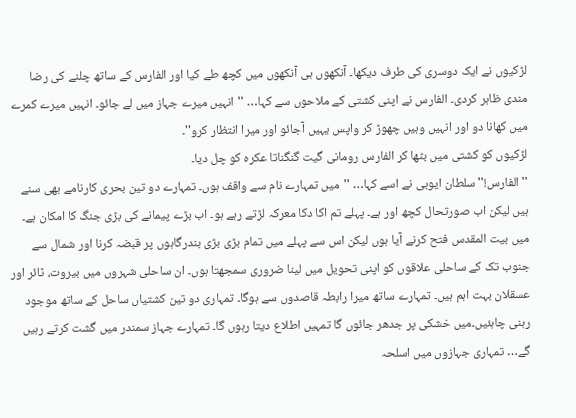لڑکیوں نے ایک دوسری کی طرف دیکھا۔ آنکھوں ہی آنکھوں میں کچھ طے کیا اور الفارس کے ساتھ چلنے کی رضا مندی ظاہر کردی۔ الفارس نے اپنی کشتی کے ملاحوں سے کہا… ''انہیں میرے جہاز میں لے جائو۔ انہیں میرے کمرے میں کھانا دو اور انہیں وہیں چھوڑ کر واپس یہیں آجائو اور میرا انتظار کرو''۔
لڑکیوں کو کشتی میں بٹھا کر الفارس رومانی گیت گنگناتا عکرہ کو چل دیا۔
''الفارس!'' سلطان ایوبی نے اسے کہا… ''میں تمہارے نام سے واقف ہوں۔ تمہارے دو تین بحری کارنامے بھی سنے ہیں لیکن اب صورتحال کچھ اور ہے۔ پہلے تم اکا دکا معرکہ لڑتے رہے ہو۔ اب بڑے پیمانے کی بڑی جنگ کا امکان ہے۔ میں بیت المقدس فتح کرنے آیا ہوں لیکن اس سے پہلے میں تمام بڑی بڑی بندرگاہوں پر قبضہ کرنا اور شمال سے جنوب تک کے ساحلی علاقوں کو اپنی تحویل میں لینا ضروری سمجھتا ہوں۔ ان ساحلی شہروں میں بیروت، ٹائر اور عسقلان بہت اہم ہیں۔ تمہارے ساتھ میرا رابطہ قاصدوں سے ہوگا۔ تمہاری دو تین کشتیاں ساحل کے ساتھ موجود رہنی چاہئیں۔میں خشکی پر جدھر جائوں گا تمہیں اطلاع دیتا رہوں گا۔ تمہارے جہاز سمندر میں گشت کرتے رہیں گے… تمہاری جہازوں میں اسلحہ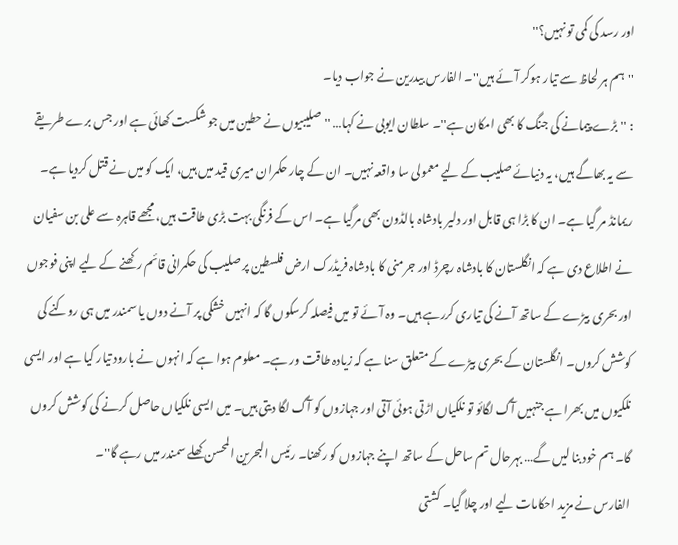اور رسد کی کمی تو نہیں؟''
''ہم ہر لحاظ سے تیار ہوکر آئے ہیں''۔ الفارس بیدرین نے جواب دیا۔
: ''بڑے پیمانے کی جنگ کا بھی امکان ہے''۔ سلطان ایوبی نے کہا… ''صلیبیوں نے حطین میں جو شکست کھائی ہے اور جس برے طریقے سے یہ بھاگے ہیں، یہ دنیائے صلیب کے لیے معمولی سا واقعہ نہیں۔ ان کے چار حکمران میری قید میں ہیں، ایک کو میں نے قتل کردیا ہے۔ ریمانڈ مر گیا ہے۔ ان کا بڑا ہی قابل اور دلیر بادشاہ بالڈون بھی مرگیا ہے۔ اس کے فرنگی بہت بڑی طاقت ہیں، مجھے قاہرہ سے علی بن سفیان نے اطلاع دی ہے کہ انگلستان کا بادشاہ رچرڈ اور جرمنی کا بادشاہ فریڈرک ارض فلسطین پر صلیب کی حکمرانی قائم رکھنے کے لیے اپنی فوجوں اور بحری بیڑے کے ساتھ آنے کی تیاری کررہے ہیں۔ وہ آئے تو میں فیصلہ کرسکوں گا کہ انہیں خشکی پر آنے دوں یا سمندر میں ہی روکنے کی کوشش کروں۔ انگلستان کے بحری بیڑے کے متعلق سنا ہے کہ زیادہ طاقت ور ہے۔ معلوم ہوا ہے کہ انہوں نے بارود تیار کیا ہے اور ایسی نلکیوں میں بھرا ہے جنہیں آگ لگائو تو نلکیاں اڑتی ہوئی آتی اور جہازوں کو آگ لگا دیتی ہیں۔ میں ایسی نلکیاں حاصل کرنے کی کوشش کروں گا۔ ہم خود بنا لیں گے… بہرحال تم ساحل کے ساتھ اپنے جہازوں کو رکھنا۔ رئیس البحرین المحسن کھلے سمندر میں رہے گا''۔
الفارس نے مزید احکامات لیے اور چلا گیا۔ کشتی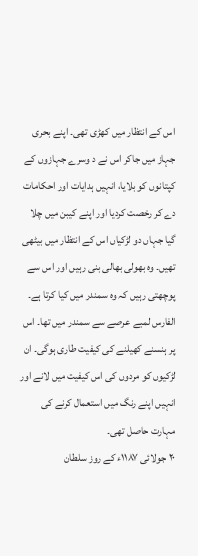اس کے انتظار میں کھڑی تھی۔ اپنے بحری جہاز میں جاکر اس نے د وسرے جہازوں کے کپتانوں کو بلایا، انہیں ہدایات اور احکامات دے کر رخصت کردیا اور اپنے کیبن میں چلا گیا جہاں دو لڑکیاں اس کے انتظار میں بیٹھی تھیں۔ وہ بھولی بھالی بنی رہیں اور اس سے پوچھتی رہیں کہ وہ سمندر میں کیا کرتا ہے۔ الفارس لمبے عرصے سے سمندر میں تھا۔ اس پر ہنسنے کھیلنے کی کیفیت طاری ہوگی۔ ان لڑکیوں کو مردوں کی اس کیفیت میں لانے اور انہیں اپنے رنگ میں استعمال کرنے کی مہارت حاصل تھی۔
٢٠ جولائی ١١٨٧ء کے روز سلطان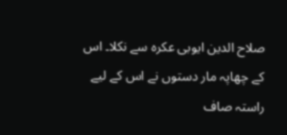صلاح الدین ایوبی عکرہ سے نکلا۔ اس کے چھاپہ مار دستوں نے اس کے لیے راستہ صاف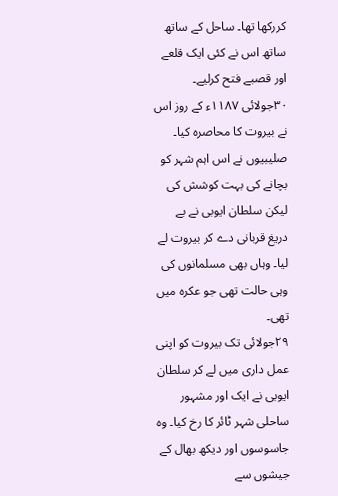کررکھا تھا۔ ساحل کے ساتھ ساتھ اس نے کئی ایک قلعے اور قصبے فتح کرلیے۔ ٣٠جولائی ١١٨٧ء کے روز اس نے بیروت کا محاصرہ کیا۔ صلیبیوں نے اس اہم شہر کو بچانے کی بہت کوشش کی لیکن سلطان ایوبی نے بے دریغ قربانی دے کر بیروت لے لیا۔ وہاں بھی مسلمانوں کی وہی حالت تھی جو عکرہ میں تھی۔
٢٩جولائی تک بیروت کو اپنی عمل داری میں لے کر سلطان ایوبی نے ایک اور مشہور ساحلی شہر ٹائر کا رخ کیا۔ وہ جاسوسوں اور دیکھ بھال کے جیشوں سے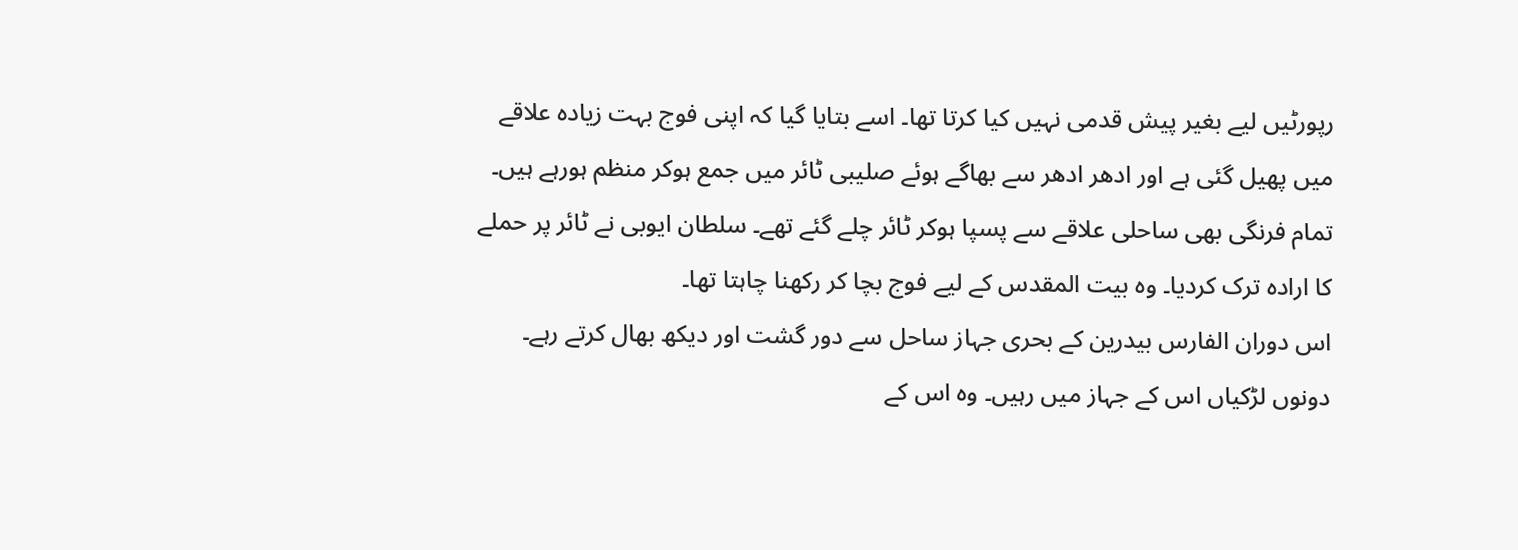رپورٹیں لیے بغیر پیش قدمی نہیں کیا کرتا تھا۔ اسے بتایا گیا کہ اپنی فوج بہت زیادہ علاقے میں پھیل گئی ہے اور ادھر ادھر سے بھاگے ہوئے صلیبی ٹائر میں جمع ہوکر منظم ہورہے ہیں۔ تمام فرنگی بھی ساحلی علاقے سے پسپا ہوکر ٹائر چلے گئے تھے۔ سلطان ایوبی نے ٹائر پر حملے کا ارادہ ترک کردیا۔ وہ بیت المقدس کے لیے فوج بچا کر رکھنا چاہتا تھا۔
اس دوران الفارس بیدرین کے بحری جہاز ساحل سے دور گشت اور دیکھ بھال کرتے رہے۔ دونوں لڑکیاں اس کے جہاز میں رہیں۔ وہ اس کے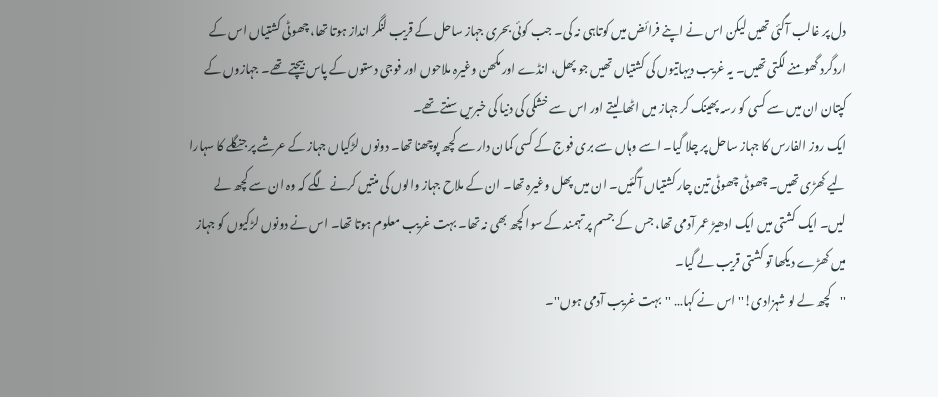دل پر غالب آگئی تھیں لیکن اس نے اپنے فرائض میں کوتاہی نہ کی۔ جب کوئی بحری جہاز ساحل کے قریب لنگر انداز ہوتا تھا، چھوٹی کشتیاں اس کے اردگرد گھومنے لگتی تھیں۔ یہ غریب دیہاتیوں کی کشتیاں تھیں جو پھل، انڈے اور مکھن وغیرہ ملاحوں اور فوجی دستوں کے پاس بیچتے تھے۔ جہازوں کے کپتان ان میں سے کسی کو رسہ پھینک کر جہاز میں اٹھا لیتے اور اس سے خشکی کی دنیا کی خبریں سنتے تھے۔
ایک روز الفارس کا جہاز ساحل پر چلا گیا۔ اسے وہاں سے بری فوج کے کسی کمان دار سے کچھ پوچھنا تھا۔ دونوں لڑکیاں جہاز کے عرشے پر جنگلے کا سہارا لیے کھڑی تھیں۔ چھوٹی چھوٹی تین چار کشتیاں آگئیں۔ ان میں پھل وغیرہ تھا۔ ان کے ملاح جہاز والوں کی منتیں کرنے لگے کہ وہ ان سے کچھ لے لیں۔ ایک کشتی میں ایک ادھیڑ عمر آدمی تھا، جس کے جسم پر تہمند کے سوا کچھ بھی نہ تھا۔ بہت غریب معلوم ہوتا تھا۔ اس نے دونوں لڑکیوں کو جہاز میں کھڑے دیکھا تو کشتی قریب لے گیا۔
''کچھ لے لو شہزادی!'' اس نے کہا… ''بہت غریب آدمی ہوں''۔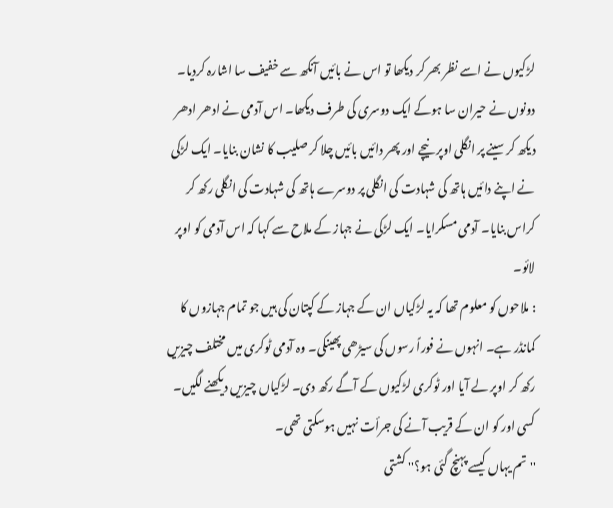لڑکیوں نے اسے نظر بھر کر دیکھا تو اس نے بائیں آنکھ سے خفیف سا اشارہ کردیا۔ دونوں نے حیران سا ہوکے ایک دوسری کی طرف دیکھا۔ اس آدمی نے ادھر ادھر دیکھ کر سینے پر انگلی اوپر نیچے اور پھر دائیں بائیں چلا کر صلیب کا نشان بنایا۔ ایک لڑکی نے اپنے دائیں ہاتھ کی شہادت کی انگلی پر دوسرے ہاتھ کی شہادت کی انگلی رکھ کر کراس بنایا۔ آدمی مسکرایا۔ ایک لڑکی نے جہاز کے ملاح سے کہا کہ اس آدمی کو اوپر لائو۔
: ملاحوں کو معلوم تھا کہ یہ لڑکیاں ان کے جہاز کے کپتان کی ہیں جو تمام جہازوں کا کمانڈر ہے۔ انہوں نے فوراً رسوں کی سیڑھی پھینکی۔ وہ آدمی ٹوکری میں مختلف چیزیں رکھ کر اوپر لے آیا اور ٹوکری لڑکیوں کے آگے رکھ دی۔ لڑکیاں چیزیں دیکھنے لگیں۔ کسی اور کو ان کے قریب آنے کی جرأت نہیں ہوسکتی تھی۔
''تم یہاں کیسے پہنچ گئی ہو؟'' کشتی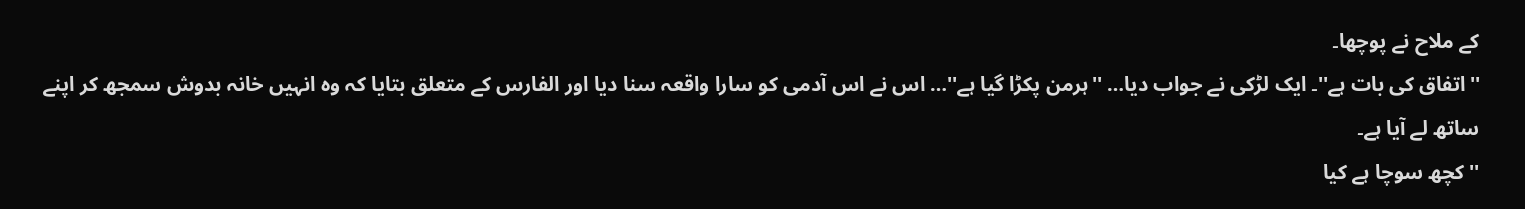کے ملاح نے پوچھا۔
''اتفاق کی بات ہے''۔ ایک لڑکی نے جواب دیا… ''ہرمن پکڑا گیا ہے''… اس نے اس آدمی کو سارا واقعہ سنا دیا اور الفارس کے متعلق بتایا کہ وہ انہیں خانہ بدوش سمجھ کر اپنے ساتھ لے آیا ہے۔
''کچھ سوچا ہے کیا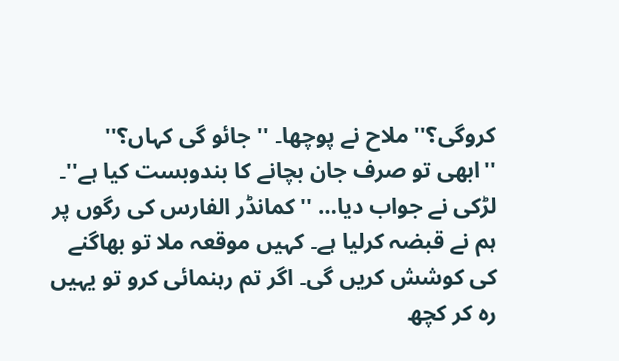کروگی؟'' ملاح نے پوچھا۔ ''جائو گی کہاں؟''
''ابھی تو صرف جان بچانے کا بندوبست کیا ہے''۔ لڑکی نے جواب دیا… ''کمانڈر الفارس کی رگوں پر ہم نے قبضہ کرلیا ہے۔ کہیں موقعہ ملا تو بھاگنے کی کوشش کریں گی۔ اگر تم رہنمائی کرو تو یہیں رہ کر کچھ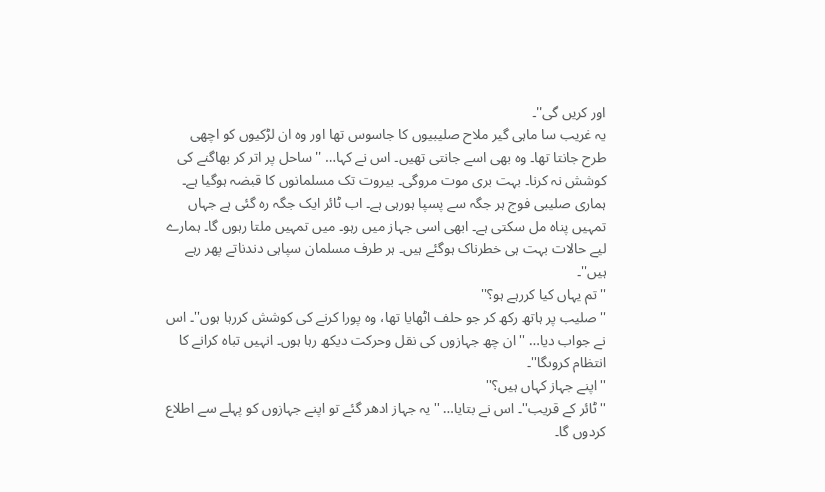اور کریں گی''۔
یہ غریب سا ماہی گیر ملاح صلیبیوں کا جاسوس تھا اور وہ ان لڑکیوں کو اچھی طرح جانتا تھا۔ وہ بھی اسے جانتی تھیں۔ اس نے کہا… ''ساحل پر اتر کر بھاگنے کی کوشش نہ کرنا۔ بہت بری موت مروگی۔ بیروت تک مسلمانوں کا قبضہ ہوگیا ہے۔ ہماری صلیبی فوج ہر جگہ سے پسپا ہورہی ہے۔ اب ٹائر ایک جگہ رہ گئی ہے جہاں تمہیں پناہ مل سکتی ہے۔ ابھی اسی جہاز میں رہو۔ میں تمہیں ملتا رہوں گا۔ ہمارے لیے حالات بہت ہی خطرناک ہوگئے ہیں۔ ہر طرف مسلمان سپاہی دندناتے پھر رہے ہیں''۔
''تم یہاں کیا کررہے ہو؟''
''صلیب پر ہاتھ رکھ کر جو حلف اٹھایا تھا، وہ پورا کرنے کی کوشش کررہا ہوں''۔ اس نے جواب دیا… ''ان چھ جہازوں کی نقل وحرکت دیکھ رہا ہوں۔ انہیں تباہ کرانے کا انتظام کروںگا''۔
''اپنے جہاز کہاں ہیں؟''
''ٹائر کے قریب''۔ اس نے بتایا… ''یہ جہاز ادھر گئے تو اپنے جہازوں کو پہلے سے اطلاع کردوں گا۔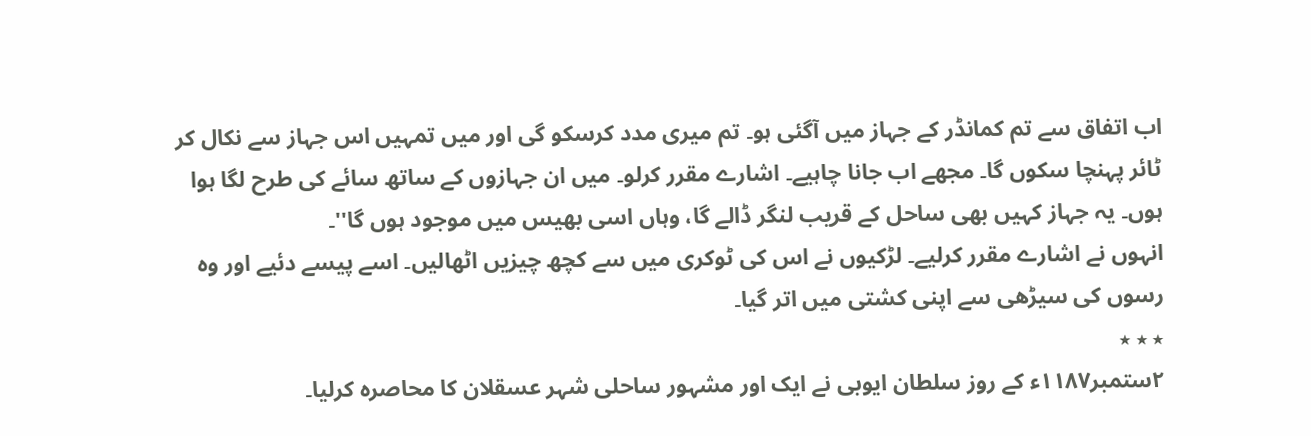اب اتفاق سے تم کمانڈر کے جہاز میں آگئی ہو۔ تم میری مدد کرسکو گی اور میں تمہیں اس جہاز سے نکال کر ٹائر پہنچا سکوں گا۔ مجھے اب جانا چاہیے۔ اشارے مقرر کرلو۔ میں ان جہازوں کے ساتھ سائے کی طرح لگا ہوا ہوں۔ یہ جہاز کہیں بھی ساحل کے قریب لنگر ڈالے گا، وہاں اسی بھیس میں موجود ہوں گا''۔
انہوں نے اشارے مقرر کرلیے۔ لڑکیوں نے اس کی ٹوکری میں سے کچھ چیزیں اٹھالیں۔ اسے پیسے دئیے اور وہ رسوں کی سیڑھی سے اپنی کشتی میں اتر گیا۔
٭ ٭ ٭
٢ستمبر١١٨٧ء کے روز سلطان ایوبی نے ایک اور مشہور ساحلی شہر عسقلان کا محاصرہ کرلیا۔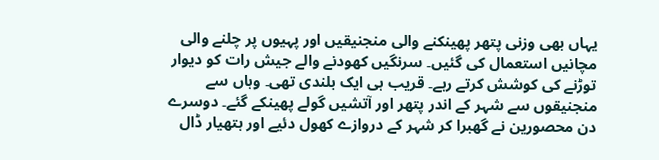یہاں بھی وزنی پتھر پھینکنے والی منجنیقیں اور پہیوں پر چلنے والی مچانیں استعمال کی گئیں۔ سرنگیں کھودنے والے جیش رات کو دیوار توڑنے کی کوشش کرتے رہے۔ قریب ہی ایک بلندی تھی۔ وہاں سے منجنیقوں سے شہر کے اندر پتھر اور آتشیں گولے پھینکے گئے۔ دوسرے دن محصورین نے گھبرا کر شہر کے دروازے کھول دئیے اور ہتھیار ڈال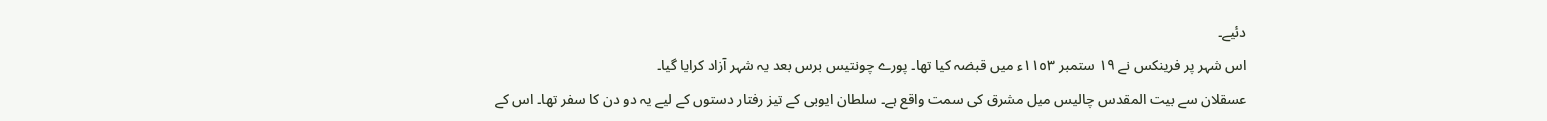دئیے۔
اس شہر پر فرینکس نے ١٩ ستمبر ١١٥٣ء میں قبضہ کیا تھا۔ پورے چونتیس برس بعد یہ شہر آزاد کرایا گیا۔
عسقلان سے بیت المقدس چالیس میل مشرق کی سمت واقع ہے۔ سلطان ایوبی کے تیز رفتار دستوں کے لیے یہ دو دن کا سفر تھا۔ اس کے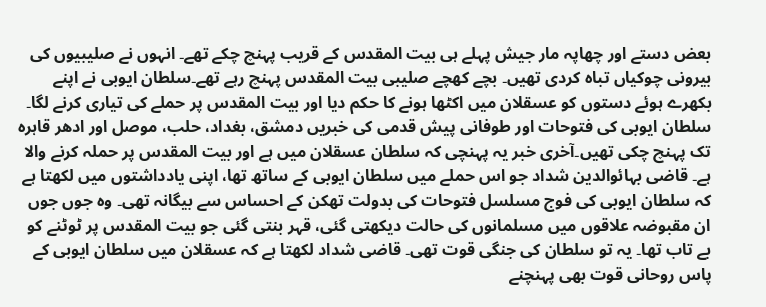بعض دستے اور چھاپہ مار جیش پہلے ہی بیت المقدس کے قریب پہنچ چکے تھے۔ انہوں نے صلیبیوں کی بیرونی چوکیاں تباہ کردی تھیں۔ بچے کھچے صلیبی بیت المقدس پہنچ رہے تھے۔سلطان ایوبی نے اپنے بکھرے ہوئے دستوں کو عسقلان میں اکٹھا ہونے کا حکم دیا اور بیت المقدس پر حملے کی تیاری کرنے لگا۔
سلطان ایوبی کی فتوحات اور طوفانی پیش قدمی کی خبریں دمشق، بغداد، حلب، موصل اور ادھر قاہرہ تک پہنچ چکی تھیں۔آخری خبر یہ پہنچی کہ سلطان عسقلان میں ہے اور بیت المقدس پر حملہ کرنے والا ہے۔ قاضی بہائوالدین شداد جو اس حملے میں سلطان ایوبی کے ساتھ تھا، اپنی یادداشتوں میں لکھتا ہے کہ سلطان ایوبی کی فوج مسلسل فتوحات کی بدولت تھکن کے احساس سے بیگانہ تھی۔ وہ جوں جوں ان مقبوضہ علاقوں میں مسلمانوں کی حالت دیکھتی گئی، قہر بنتی گئی جو بیت المقدس پر ٹوٹنے کو بے تاب تھا۔ یہ تو سلطان کی جنگی قوت تھی۔ قاضی شداد لکھتا ہے کہ عسقلان میں سلطان ایوبی کے پاس روحانی قوت بھی پہنچنے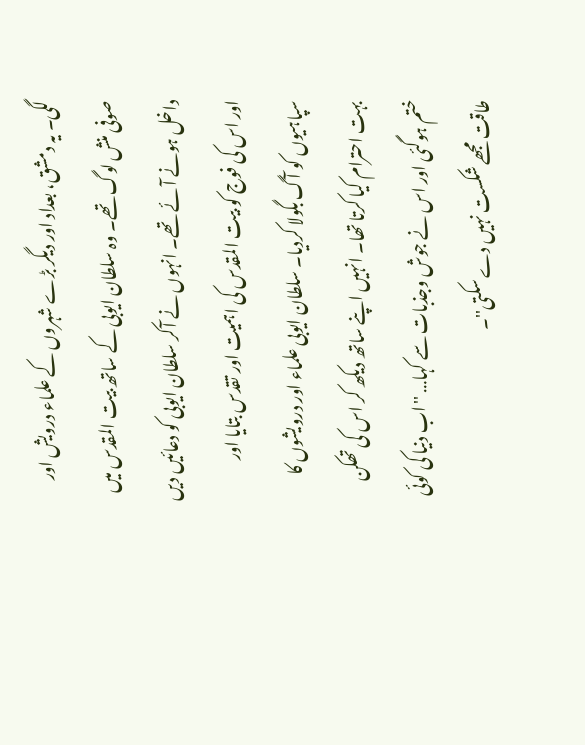لگی۔ یہ دمشق، بعداد اور دیگر بڑے شہروں کے علماء درویش اور صوفی منش لوگ تھے۔ وہ سلطان ایوبی کے ساتھ بیت المقدس میں داخل ہونے آئے تھے۔ انہوں نے آکر سلطان ایوبی کو دعائیں دیں اور اس کی فوج کو بیت المقدس کی اہمیت اور تقدس بتایا اور سپاہیوں کو آگ بگولا کردیا۔ سلطان ایوبی علماء اور درویشوں کا بہت احترام کیا کرتا تھا۔ انہیں اپنے ساتھ دیکھ کر اس کی تھکن ختم ہوگئی اور اس نے جوش وجذبات سے کہا… ''اب دنیا کی کوئی طاقت مجھے شکست نہیں دے سکتی''۔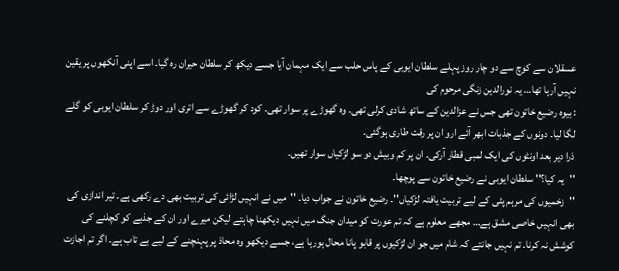عسقلان سے کوچ سے دو چار روز پہلے سلطان ایوبی کے پاس حلب سے ایک مہمان آیا جسے دیکھ کر سلطان حیران رہ گیا۔ اسے اپنی آنکھوں پر یقین نہیں آرہا تھا… یہ نورالدین زنگی مرحوم کی
: بیوہ رضیع خاتون تھی جس نے عزالدین کے ساتھ شادی کرلی تھی۔ وہ گھوڑے پر سوار تھی۔ کود کر گھوڑے سے اتری اور دوڑ کر سلطان ایوبی کو گلے لگا لیا۔ دونوں کے جذبات ابھر آئے ارو ان پر رقت طاری ہوگئی۔
ذرا دیر بعد اونٹوں کی ایک لمبی قطار آرکی۔ ان پر کم وبیش دو سو لڑکیاں سوار تھیں۔
''یہ کیا؟'' سلطان ایوبی نے رضیع خاتون سے پوچھا۔
''زخمیوں کی مرہم پٹی کے لیے تربیت یافتہ لڑکیاں''۔ رضیع خاتون نے جواب دیا۔ ''میں نے انہیں لڑائی کی تربیت بھی دے رکھی ہے۔ تیر اندازی کی بھی انہیں خاصی مشق ہے… مجھے معلوم ہے کہ تم عورت کو میدان جنگ میں نہیں دیکھنا چاہتے لیکن میرے اور ان کے جذبے کو کچلنے کی کوشش نہ کرنا۔ تم نہیں جانتے کہ شام میں جو ان لڑکیوں پر قابو پانا محال ہورہا ہے، جسے دیکھو وہ محاذ پر پہنچنے کے لیے بے تاب ہے۔ اگر تم اجازت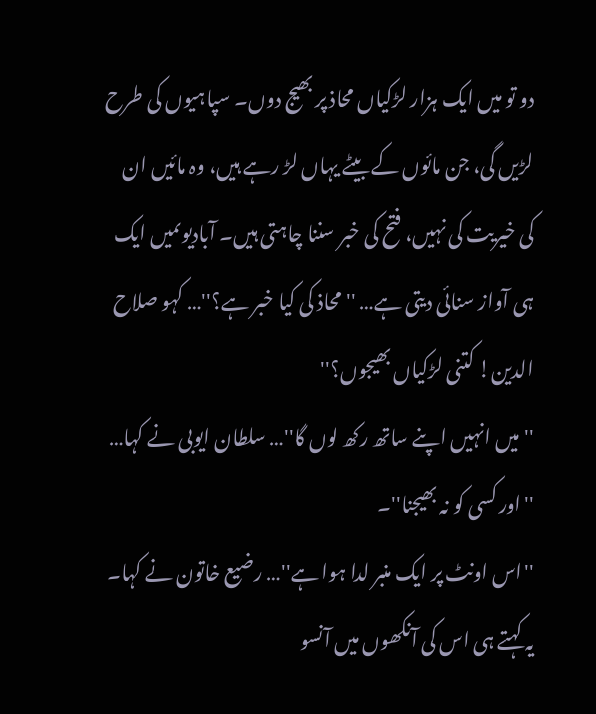دو تو میں ایک ہزار لڑکیاں محاذ پر بھیج دوں۔ سپاہیوں کی طرح لڑیں گی، جن مائوں کے بیٹے یہاں لڑ رہے ہیں، وہ مائیں ان کی خیریت کی نہیں، فتح کی خبر سننا چاہتی ہیں۔ آبادیوںمیں ایک ہی آواز سنائی دیتی ہے… ''محاذ کی کیا خبر ہے؟''… کہو صلاح الدین! کتنی لڑکیاں بھیجوں؟''
''میں انہیں اپنے ساتھ رکھ لوں گا''… سلطان ایوبی نے کہا… ''اور کسی کو نہ بھیجنا''۔
''اس اونٹ پر ایک منبر لدا ہوا ہے''… رضیع خاتون نے کہا۔ یہ کہتے ہی اس کی آنکھوں میں آنسو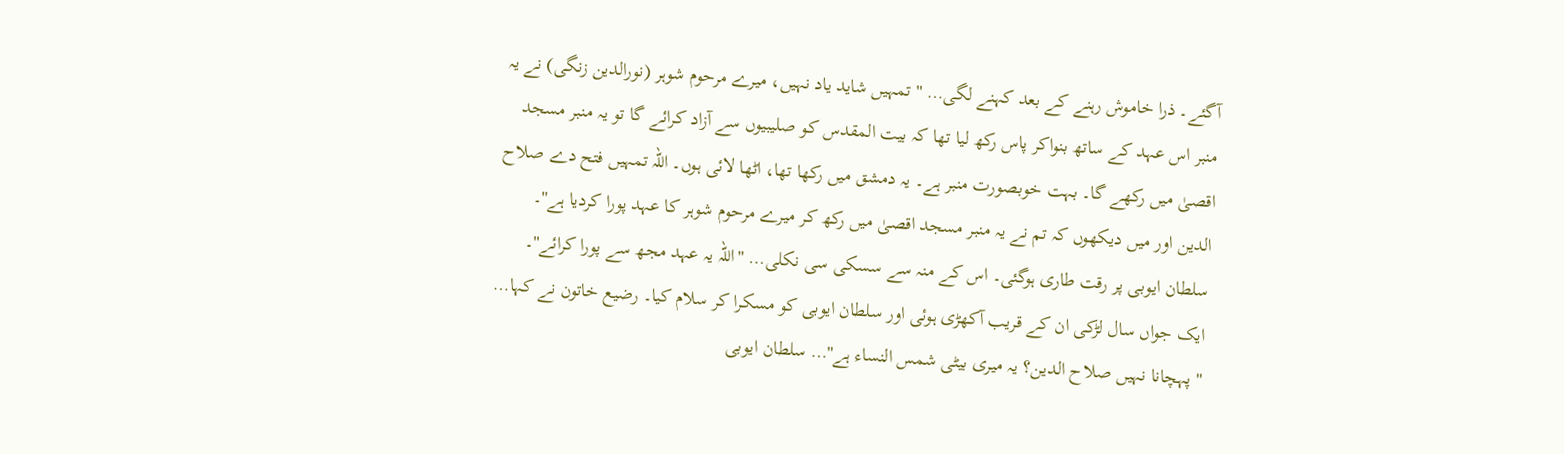آگئے۔ ذرا خاموش رہنے کے بعد کہنے لگی… ''تمہیں شاید یاد نہیں، میرے مرحوم شوہر (نورالدین زنگی) نے یہ منبر اس عہد کے ساتھ بنواکر پاس رکھ لیا تھا کہ بیت المقدس کو صلیبیوں سے آزاد کرائے گا تو یہ منبر مسجد اقصیٰ میں رکھے گا۔ بہت خوبصورت منبر ہے۔ یہ دمشق میں رکھا تھا، اٹھا لائی ہوں۔ اللہ تمہیں فتح دے صلاح الدین اور میں دیکھوں کہ تم نے یہ منبر مسجد اقصیٰ میں رکھ کر میرے مرحوم شوہر کا عہد پورا کردیا ہے''۔
سلطان ایوبی پر رقت طاری ہوگئی۔ اس کے منہ سے سسکی سی نکلی… ''اللہ یہ عہد مجھ سے پورا کرائے''۔
ایک جواں سال لڑکی ان کے قریب آکھڑی ہوئی اور سلطان ایوبی کو مسکرا کر سلام کیا۔ رضیع خاتون نے کہا… ''پہچانا نہیں صلاح الدین؟ یہ میری بیٹی شمس النساء ہے''… سلطان ایوبی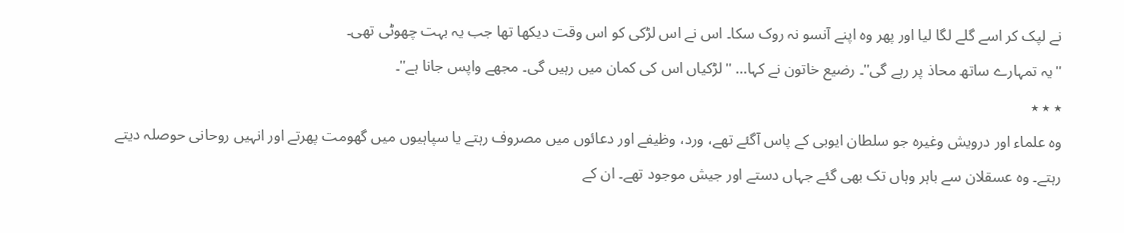نے لپک کر اسے گلے لگا لیا اور پھر وہ اپنے آنسو نہ روک سکا۔ اس نے اس لڑکی کو اس وقت دیکھا تھا جب یہ بہت چھوٹی تھی۔
''یہ تمہارے ساتھ محاذ پر رہے گی''۔ رضیع خاتون نے کہا… ''لڑکیاں اس کی کمان میں رہیں گی۔ مجھے واپس جانا ہے''۔
٭ ٭ ٭
وہ علماء اور درویش وغیرہ جو سلطان ایوبی کے پاس آگئے تھے، ورد، وظیفے اور دعائوں میں مصروف رہتے یا سپاہیوں میں گھومت پھرتے اور انہیں روحانی حوصلہ دیتے رہتے۔ وہ عسقلان سے باہر وہاں تک بھی گئے جہاں دستے اور جیش موجود تھے۔ ان کے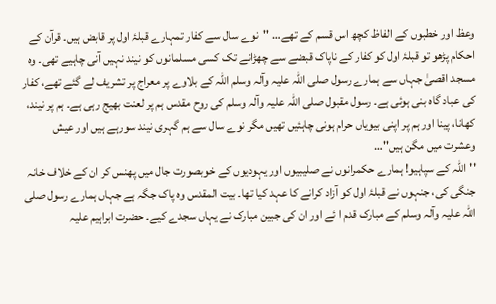وعظ اور خطبوں کے الفاظ کچھ اس قسم کے تھے… ''نوے سال سے کفار تمہارے قبلۂ اول پر قابض ہیں۔ قرآن کے احکام پڑھو تو قبلۂ اول کو کفار کے ناپاک قبضے سے چھڑانے تک کسی مسلمانوں کو نیند نہیں آنی چاہیے تھی۔ وہ مسجد اقصیٰ جہاں سے ہمارے رسول صلی اللہ علیہ وآلہ وسلم اللہ کے بلاوے پر معراج پر تشریف لے گئے تھے، کفار کی عباد گاہ بنی ہوئی ہے۔ رسول مقبول صلی اللہ علیہ وآلہ وسلم کی روح مقدس ہم پر لعنت بھیج رہی ہے۔ ہم پر نیند، کھانا، پینا اور ہم پر اپنی بیویاں حرام ہونی چاہئیں تھیں مگر نوے سال سے ہم گہری نیند سورہے ہیں اور عیش وعشرت میں مگن ہیں''…
''اللہ کے سپاہیو! ہمارے حکمرانوں نے صلیبیوں اور یہودیوں کے خوبصورت جال میں پھنس کر ان کے خلاف خانہ جنگی کی، جنہوں نے قبلۂ اول کو آزاد کرانے کا عہد کیا تھا۔ بیت المقدس وہ پاک جگہ ہے جہاں ہمارے رسول صلی اللہ علیہ وآلہ وسلم کے مبارک قدم ا ئے اور ان کی جبین مبارک نے یہاں سجدے کیے۔ حضرت ابراہیم علیہ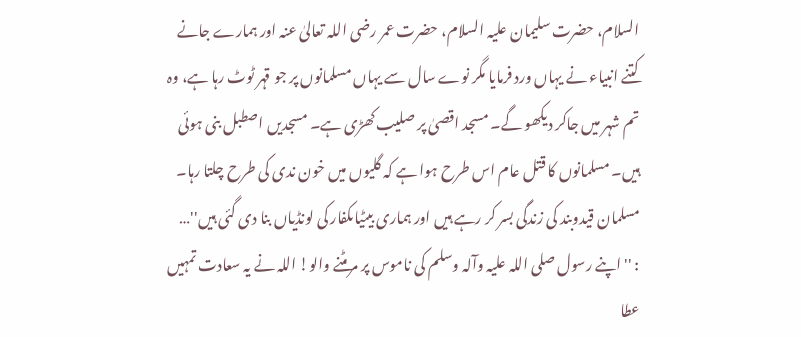السلام، حضرت سلیمان علیہ السلام، حضرت عمر رضی اللہ تعالیٰ عنہ اور ہمارے جانے کتنے انبیاء نے یہاں ورد فرمایا مگر نوے سال سے یہاں مسلمانوں پر جو قہر ٹوٹ رہا ہے، وہ تم شہر میں جاکر دیکھو گے۔ مسجد اقصیٰ پر صلیب کھڑی ہے۔ مسجدیں اصطبل بنی ہوئی ہیں۔ مسلمانوں کا قتل عام اس طرح ہوا ہے کہ گلیوں میں خون ندی کی طرح چلتا رہا۔ مسلمان قیدوبند کی زندگی بسر کر رہے ہیں اور ہماری بیٹیاںکفار کی لونڈیاں بنا دی گئی ہیں''…
: ''اپنے رسول صلی اللہ علیہ وآلہ وسلم کی ناموس پر مرمٹنے والو! اللہ نے یہ سعادت تمہیں عطا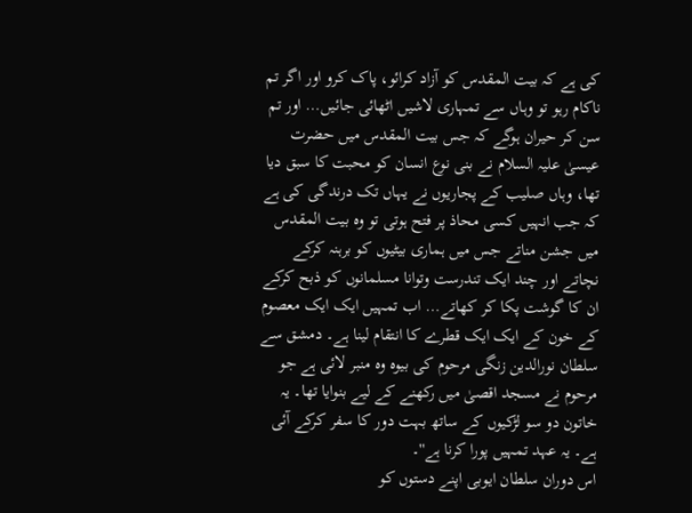کی ہے کہ بیت المقدس کو آزاد کرائو، پاک کرو اور اگر تم ناکام رہو تو وہاں سے تمہاری لاشیں اٹھائی جائیں… اور تم سن کر حیران ہوگے کہ جس بیت المقدس میں حضرت عیسیٰ علیہ السلام نے بنی نوع انسان کو محبت کا سبق دیا تھا، وہاں صلیب کے پجاریوں نے یہاں تک درندگی کی ہے کہ جب انہیں کسی محاذ پر فتح ہوتی تو وہ بیت المقدس میں جشن مناتے جس میں ہماری بیٹیوں کو برہنہ کرکے نچاتے اور چند ایک تندرست وتوانا مسلمانوں کو ذبح کرکے ان کا گوشت پکا کر کھاتے… اب تمہیں ایک ایک معصوم کے خون کے ایک ایک قطرے کا انتقام لینا ہے۔ دمشق سے سلطان نورالدین زنگی مرحوم کی بیوہ وہ منبر لائی ہے جو مرحوم نے مسجد اقصیٰ میں رکھنے کے لیے بنوایا تھا۔ یہ خاتون دو سو لڑکیوں کے ساتھ بہت دور کا سفر کرکے آئی ہے۔ یہ عہد تمہیں پورا کرنا ہے''۔
اس دوران سلطان ایوبی اپنے دستوں کو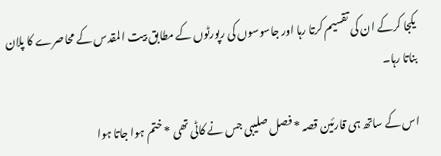یکجا کرکے ان کی تقسیم کرتا رہا اور جاسوسوں کی رپورٹوں کے مطابق بیت المقدس کے محاصرے کا پلان بناتا رہا۔

اس کے ساتھ ہی قارئین قصہ * فصل صلیبی جس نے کاٹی تھی * ختم ہوا جاتا ہوا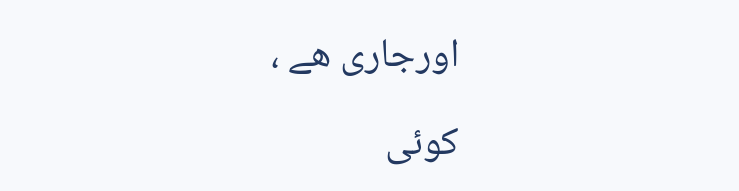اورجاری ھے ،

کوئی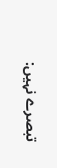تبصرے نہیں: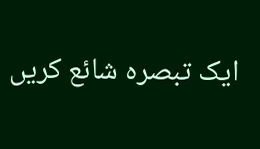ایک تبصرہ شائع کریں